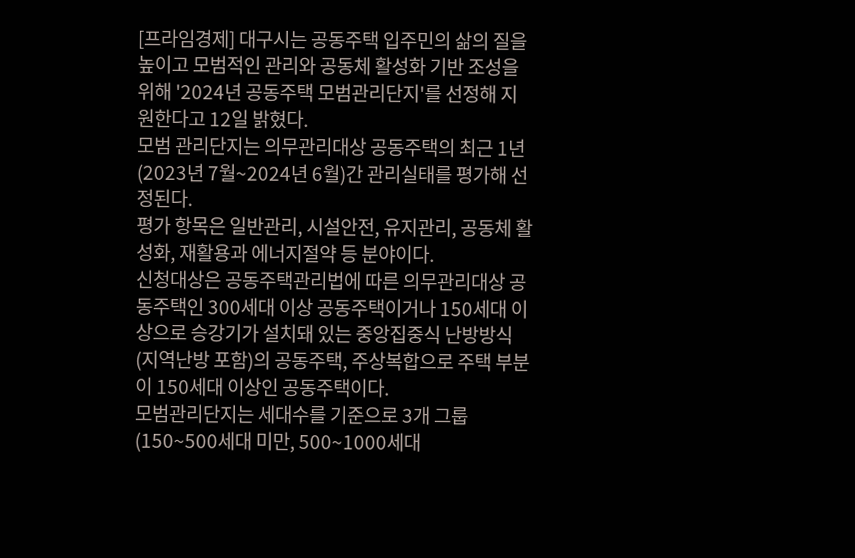[프라임경제] 대구시는 공동주택 입주민의 삶의 질을 높이고 모범적인 관리와 공동체 활성화 기반 조성을 위해 '2024년 공동주택 모범관리단지'를 선정해 지원한다고 12일 밝혔다.
모범 관리단지는 의무관리대상 공동주택의 최근 1년(2023년 7월~2024년 6월)간 관리실태를 평가해 선정된다.
평가 항목은 일반관리, 시설안전, 유지관리, 공동체 활성화, 재활용과 에너지절약 등 분야이다.
신청대상은 공동주택관리법에 따른 의무관리대상 공동주택인 300세대 이상 공동주택이거나 150세대 이상으로 승강기가 설치돼 있는 중앙집중식 난방방식(지역난방 포함)의 공동주택, 주상복합으로 주택 부분이 150세대 이상인 공동주택이다.
모범관리단지는 세대수를 기준으로 3개 그룹(150~500세대 미만, 500~1000세대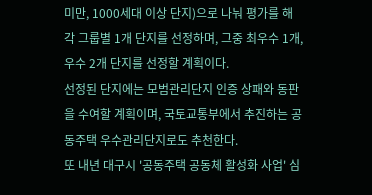미만, 1000세대 이상 단지)으로 나눠 평가를 해 각 그룹별 1개 단지를 선정하며, 그중 최우수 1개, 우수 2개 단지를 선정할 계획이다.
선정된 단지에는 모범관리단지 인증 상패와 동판을 수여할 계획이며, 국토교통부에서 추진하는 공동주택 우수관리단지로도 추천한다.
또 내년 대구시 '공동주택 공동체 활성화 사업' 심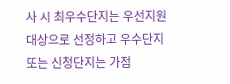사 시 최우수단지는 우선지원대상으로 선정하고 우수단지 또는 신청단지는 가점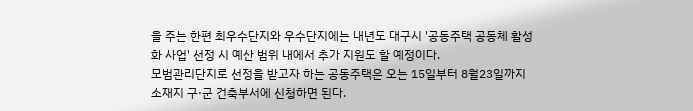을 주는 한편 최우수단지와 우수단지에는 내년도 대구시 '공동주택 공동체 활성화 사업' 선정 시 예산 범위 내에서 추가 지원도 할 예정이다.
모범관리단지로 선정을 받고자 하는 공동주택은 오는 15일부터 8월23일까지 소재지 구·군 건축부서에 신청하면 된다.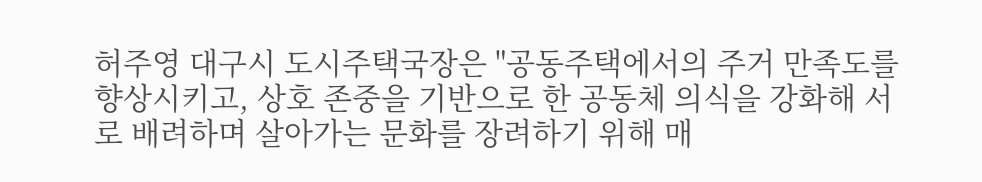허주영 대구시 도시주택국장은 "공동주택에서의 주거 만족도를 향상시키고, 상호 존중을 기반으로 한 공동체 의식을 강화해 서로 배려하며 살아가는 문화를 장려하기 위해 매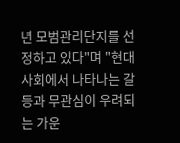년 모범관리단지를 선정하고 있다"며 "현대 사회에서 나타나는 갈등과 무관심이 우려되는 가운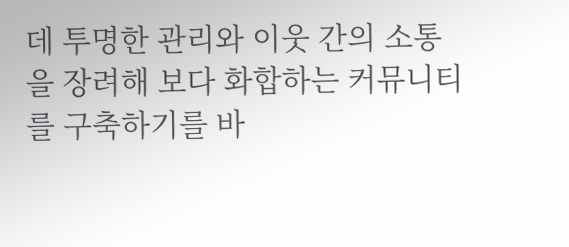데 투명한 관리와 이웃 간의 소통을 장려해 보다 화합하는 커뮤니티를 구축하기를 바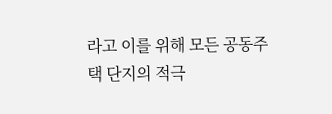라고 이를 위해 모든 공동주택 단지의 적극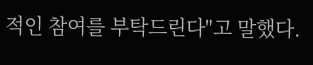적인 참여를 부탁드린다"고 말했다.